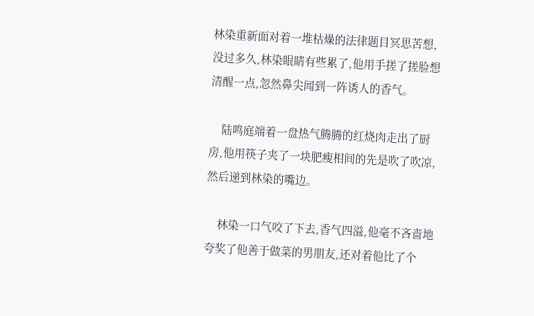林染重新面对着一堆枯燥的法律题目冥思苦想,没过多久,林染眼睛有些累了,他用手搓了搓脸想清醒一点,忽然鼻尖闻到一阵诱人的香气。

    陆鸣庭端着一盘热气腾腾的红烧肉走出了厨房,他用筷子夹了一块肥瘦相间的先是吹了吹凉,然后递到林染的嘴边。

    林染一口气咬了下去,香气四溢,他毫不吝啬地夸奖了他善于做菜的男朋友,还对着他比了个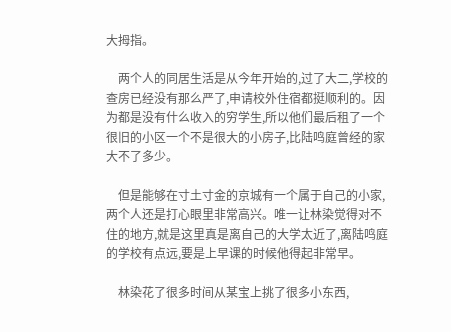大拇指。

    两个人的同居生活是从今年开始的,过了大二,学校的查房已经没有那么严了,申请校外住宿都挺顺利的。因为都是没有什么收入的穷学生,所以他们最后租了一个很旧的小区一个不是很大的小房子,比陆鸣庭曾经的家大不了多少。

    但是能够在寸土寸金的京城有一个属于自己的小家,两个人还是打心眼里非常高兴。唯一让林染觉得对不住的地方,就是这里真是离自己的大学太近了,离陆鸣庭的学校有点远,要是上早课的时候他得起非常早。

    林染花了很多时间从某宝上挑了很多小东西,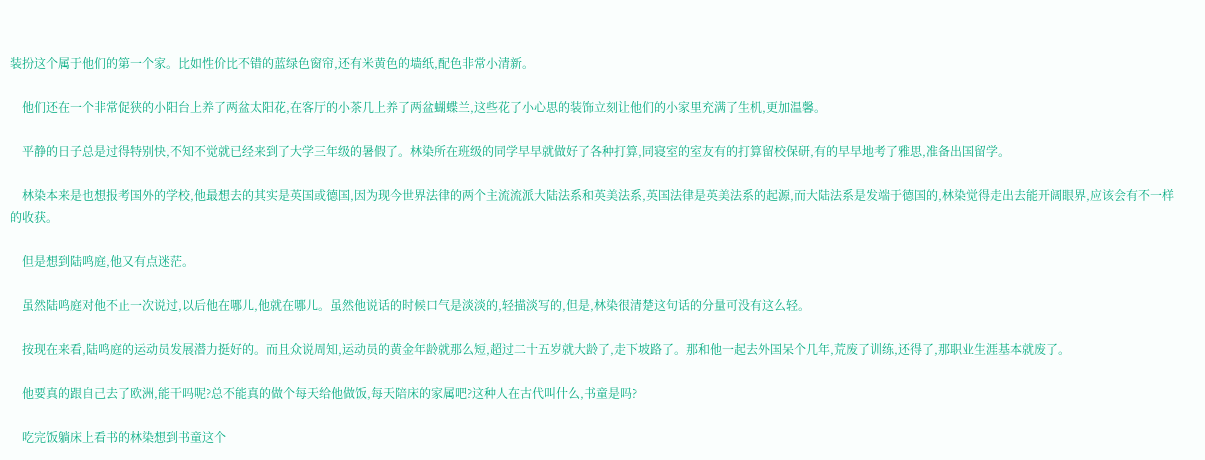装扮这个属于他们的第一个家。比如性价比不错的蓝绿色窗帘,还有米黄色的墙纸,配色非常小清新。

    他们还在一个非常促狭的小阳台上养了两盆太阳花,在客厅的小茶几上养了两盆蝴蝶兰,这些花了小心思的装饰立刻让他们的小家里充满了生机,更加温馨。

    平静的日子总是过得特别快,不知不觉就已经来到了大学三年级的暑假了。林染所在班级的同学早早就做好了各种打算,同寝室的室友有的打算留校保研,有的早早地考了雅思,准备出国留学。

    林染本来是也想报考国外的学校,他最想去的其实是英国或德国,因为现今世界法律的两个主流流派大陆法系和英美法系,英国法律是英美法系的起源,而大陆法系是发端于德国的,林染觉得走出去能开阔眼界,应该会有不一样的收获。

    但是想到陆鸣庭,他又有点迷茫。

    虽然陆鸣庭对他不止一次说过,以后他在哪儿,他就在哪儿。虽然他说话的时候口气是淡淡的,轻描淡写的,但是,林染很清楚这句话的分量可没有这么轻。

    按现在来看,陆鸣庭的运动员发展潜力挺好的。而且众说周知,运动员的黄金年龄就那么短,超过二十五岁就大龄了,走下坡路了。那和他一起去外国呆个几年,荒废了训练,还得了,那职业生涯基本就废了。

    他要真的跟自己去了欧洲,能干吗呢?总不能真的做个每天给他做饭,每天陪床的家属吧?这种人在古代叫什么,书童是吗?

    吃完饭躺床上看书的林染想到书童这个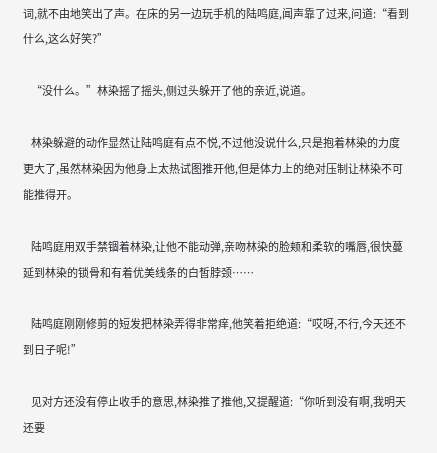词,就不由地笑出了声。在床的另一边玩手机的陆鸣庭,闻声靠了过来,问道:“看到什么,这么好笑?”

    “没什么。”林染摇了摇头,侧过头躲开了他的亲近,说道。

    林染躲避的动作显然让陆鸣庭有点不悦,不过他没说什么,只是抱着林染的力度更大了,虽然林染因为他身上太热试图推开他,但是体力上的绝对压制让林染不可能推得开。

    陆鸣庭用双手禁锢着林染,让他不能动弹,亲吻林染的脸颊和柔软的嘴唇,很快蔓延到林染的锁骨和有着优美线条的白皙脖颈……

    陆鸣庭刚刚修剪的短发把林染弄得非常痒,他笑着拒绝道:“哎呀,不行,今天还不到日子呢!”

    见对方还没有停止收手的意思,林染推了推他,又提醒道:“你听到没有啊,我明天还要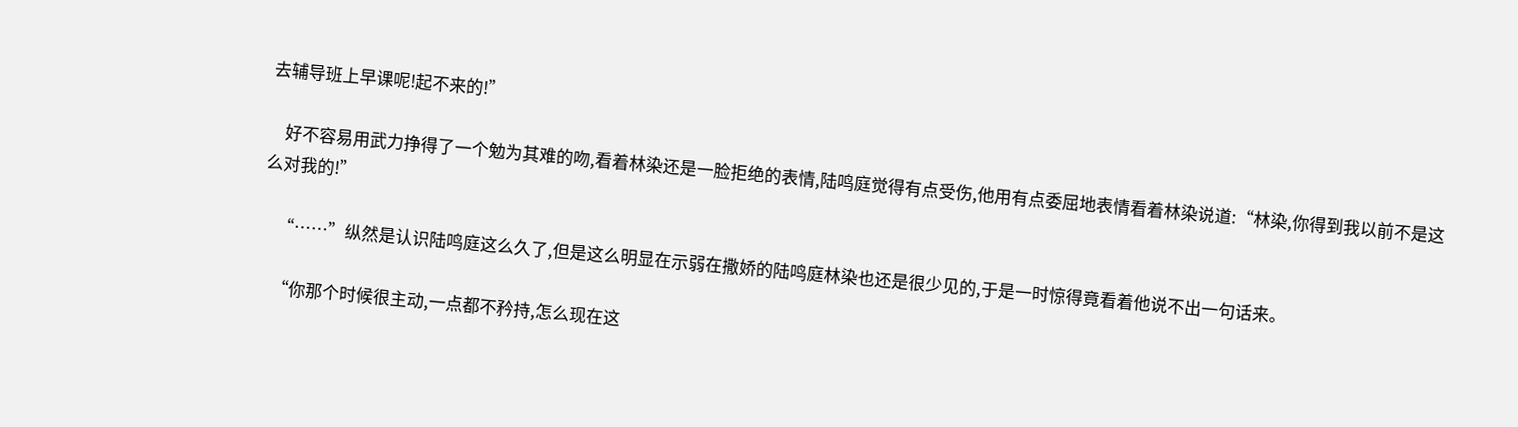去辅导班上早课呢!起不来的!”

    好不容易用武力挣得了一个勉为其难的吻,看着林染还是一脸拒绝的表情,陆鸣庭觉得有点受伤,他用有点委屈地表情看着林染说道:“林染,你得到我以前不是这么对我的!”

    “……”纵然是认识陆鸣庭这么久了,但是这么明显在示弱在撒娇的陆鸣庭林染也还是很少见的,于是一时惊得竟看着他说不出一句话来。

    “你那个时候很主动,一点都不矜持,怎么现在这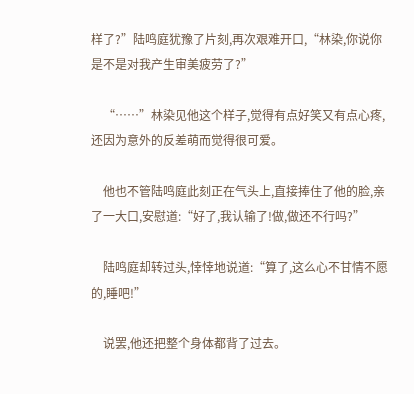样了?”陆鸣庭犹豫了片刻,再次艰难开口,“林染,你说你是不是对我产生审美疲劳了?”

    “……”林染见他这个样子,觉得有点好笑又有点心疼,还因为意外的反差萌而觉得很可爱。

    他也不管陆鸣庭此刻正在气头上,直接捧住了他的脸,亲了一大口,安慰道:“好了,我认输了!做,做还不行吗?”

    陆鸣庭却转过头,悻悻地说道:“算了,这么心不甘情不愿的,睡吧!”

    说罢,他还把整个身体都背了过去。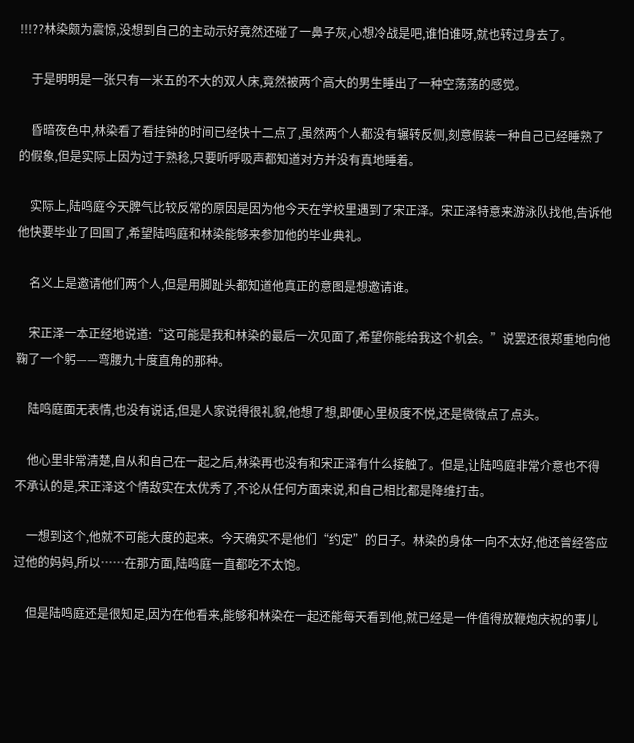!!!??林染颇为震惊,没想到自己的主动示好竟然还碰了一鼻子灰,心想冷战是吧,谁怕谁呀,就也转过身去了。

    于是明明是一张只有一米五的不大的双人床,竟然被两个高大的男生睡出了一种空荡荡的感觉。

    昏暗夜色中,林染看了看挂钟的时间已经快十二点了,虽然两个人都没有辗转反侧,刻意假装一种自己已经睡熟了的假象,但是实际上因为过于熟稔,只要听呼吸声都知道对方并没有真地睡着。

    实际上,陆鸣庭今天脾气比较反常的原因是因为他今天在学校里遇到了宋正泽。宋正泽特意来游泳队找他,告诉他他快要毕业了回国了,希望陆鸣庭和林染能够来参加他的毕业典礼。

    名义上是邀请他们两个人,但是用脚趾头都知道他真正的意图是想邀请谁。

    宋正泽一本正经地说道:“这可能是我和林染的最后一次见面了,希望你能给我这个机会。”说罢还很郑重地向他鞠了一个躬——弯腰九十度直角的那种。

    陆鸣庭面无表情,也没有说话,但是人家说得很礼貌,他想了想,即便心里极度不悦,还是微微点了点头。

    他心里非常清楚,自从和自己在一起之后,林染再也没有和宋正泽有什么接触了。但是,让陆鸣庭非常介意也不得不承认的是,宋正泽这个情敌实在太优秀了,不论从任何方面来说,和自己相比都是降维打击。

    一想到这个,他就不可能大度的起来。今天确实不是他们“约定”的日子。林染的身体一向不太好,他还曾经答应过他的妈妈,所以……在那方面,陆鸣庭一直都吃不太饱。

    但是陆鸣庭还是很知足,因为在他看来,能够和林染在一起还能每天看到他,就已经是一件值得放鞭炮庆祝的事儿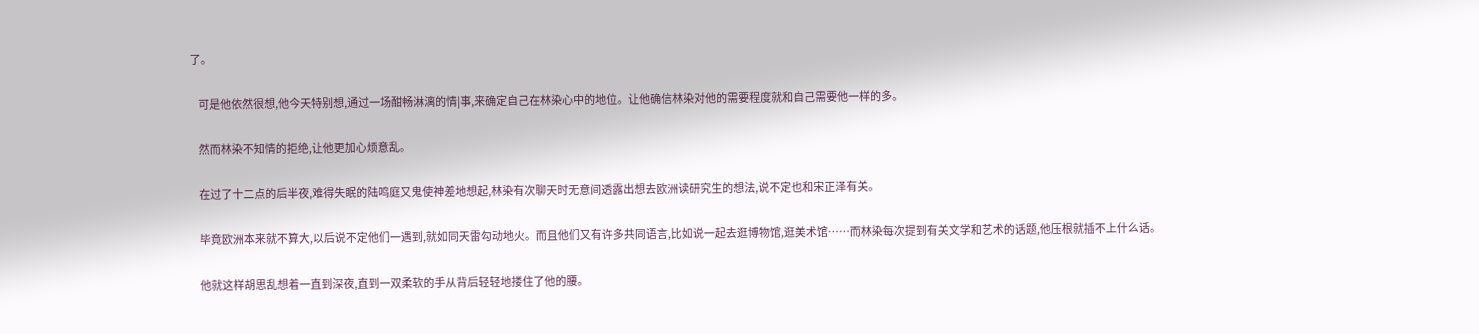了。

    可是他依然很想,他今天特别想,通过一场酣畅淋漓的情|事,来确定自己在林染心中的地位。让他确信林染对他的需要程度就和自己需要他一样的多。

    然而林染不知情的拒绝,让他更加心烦意乱。

    在过了十二点的后半夜,难得失眠的陆鸣庭又鬼使神差地想起,林染有次聊天时无意间透露出想去欧洲读研究生的想法,说不定也和宋正泽有关。

    毕竟欧洲本来就不算大,以后说不定他们一遇到,就如同天雷勾动地火。而且他们又有许多共同语言,比如说一起去逛博物馆,逛美术馆……而林染每次提到有关文学和艺术的话题,他压根就插不上什么话。

    他就这样胡思乱想着一直到深夜,直到一双柔软的手从背后轻轻地搂住了他的腰。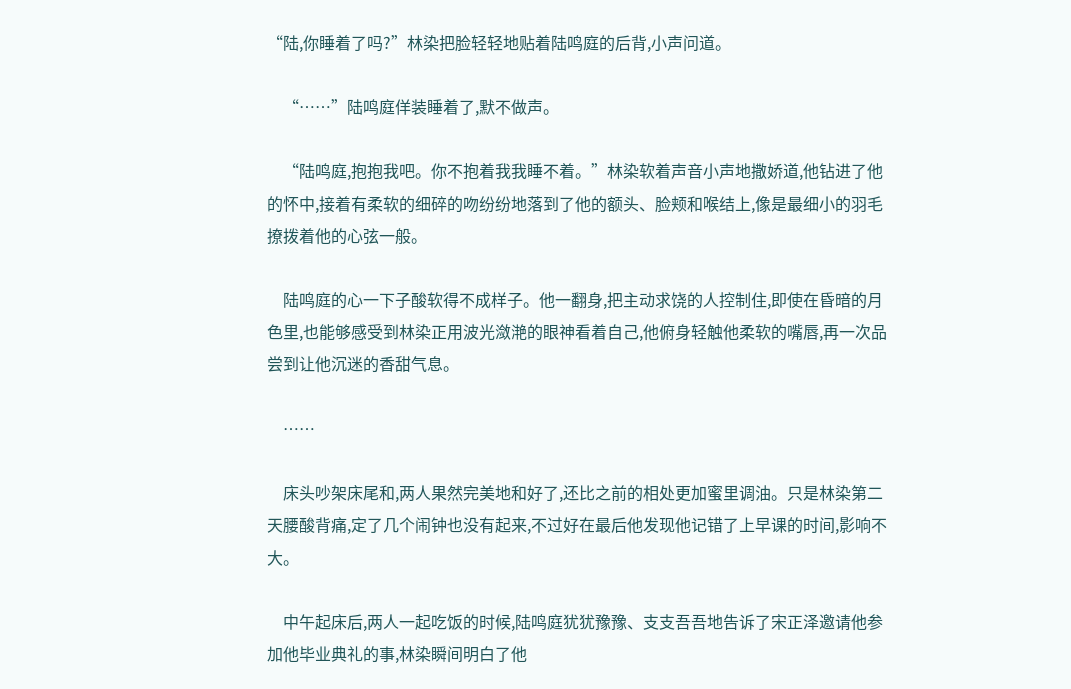“陆,你睡着了吗?”林染把脸轻轻地贴着陆鸣庭的后背,小声问道。

    “……”陆鸣庭佯装睡着了,默不做声。

    “陆鸣庭,抱抱我吧。你不抱着我我睡不着。”林染软着声音小声地撒娇道,他钻进了他的怀中,接着有柔软的细碎的吻纷纷地落到了他的额头、脸颊和喉结上,像是最细小的羽毛撩拨着他的心弦一般。

    陆鸣庭的心一下子酸软得不成样子。他一翻身,把主动求饶的人控制住,即使在昏暗的月色里,也能够感受到林染正用波光潋滟的眼神看着自己,他俯身轻触他柔软的嘴唇,再一次品尝到让他沉迷的香甜气息。

    ……

    床头吵架床尾和,两人果然完美地和好了,还比之前的相处更加蜜里调油。只是林染第二天腰酸背痛,定了几个闹钟也没有起来,不过好在最后他发现他记错了上早课的时间,影响不大。

    中午起床后,两人一起吃饭的时候,陆鸣庭犹犹豫豫、支支吾吾地告诉了宋正泽邀请他参加他毕业典礼的事,林染瞬间明白了他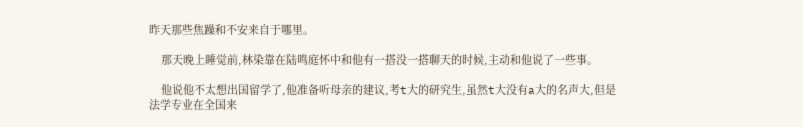昨天那些焦躁和不安来自于哪里。

    那天晚上睡觉前,林染靠在陆鸣庭怀中和他有一搭没一搭聊天的时候,主动和他说了一些事。

    他说他不太想出国留学了,他准备听母亲的建议,考t大的研究生,虽然t大没有a大的名声大,但是法学专业在全国来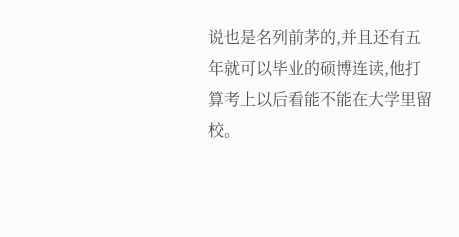说也是名列前茅的,并且还有五年就可以毕业的硕博连读,他打算考上以后看能不能在大学里留校。